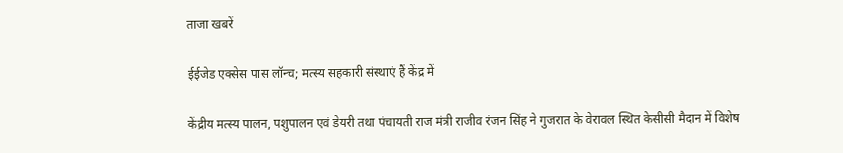ताजा खबरें

ईईजेड एक्सेस पास लॉन्च; मत्स्य सहकारी संस्थाएं हैं केंद्र में

केंद्रीय मत्स्य पालन, पशुपालन एवं डेयरी तथा पंचायती राज मंत्री राजीव रंजन सिंह ने गुजरात के वेरावल स्थित केसीसी मैदान में विशेष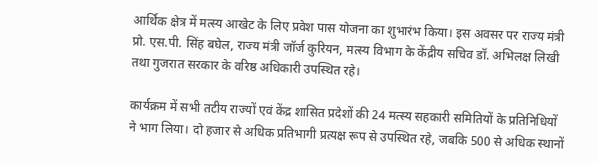आर्थिक क्षेत्र में मत्स्य आखेट के लिए प्रवेश पास योजना का शुभारंभ किया। इस अवसर पर राज्य मंत्री प्रो. एस.पी. सिंह बघेल, राज्य मंत्री जॉर्ज कुरियन, मत्स्य विभाग के केंद्रीय सचिव डॉ. अभिलक्ष लिखी तथा गुजरात सरकार के वरिष्ठ अधिकारी उपस्थित रहे।

कार्यक्रम में सभी तटीय राज्यों एवं केंद्र शासित प्रदेशों की 24 मत्स्य सहकारी समितियों के प्रतिनिधियों ने भाग लिया। दो हजार से अधिक प्रतिभागी प्रत्यक्ष रूप से उपस्थित रहे, जबकि 500 से अधिक स्थानों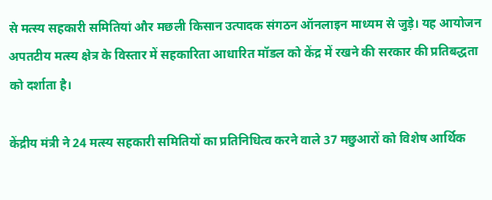से मत्स्य सहकारी समितियां और मछली किसान उत्पादक संगठन ऑनलाइन माध्यम से जुड़े। यह आयोजन अपतटीय मत्स्य क्षेत्र के विस्तार में सहकारिता आधारित मॉडल को केंद्र में रखने की सरकार की प्रतिबद्धता को दर्शाता है।

केंद्रीय मंत्री ने 24 मत्स्य सहकारी समितियों का प्रतिनिधित्व करने वाले 37 मछुआरों को विशेष आर्थिक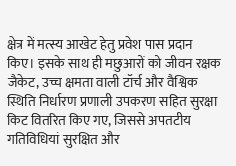क्षेत्र में मत्स्य आखेट हेतु प्रवेश पास प्रदान किए। इसके साथ ही मछुआरों को जीवन रक्षक जैकेट, उच्च क्षमता वाली टॉर्च और वैश्विक स्थिति निर्धारण प्रणाली उपकरण सहित सुरक्षा किट वितरित किए गए, जिससे अपतटीय गतिविधियां सुरक्षित और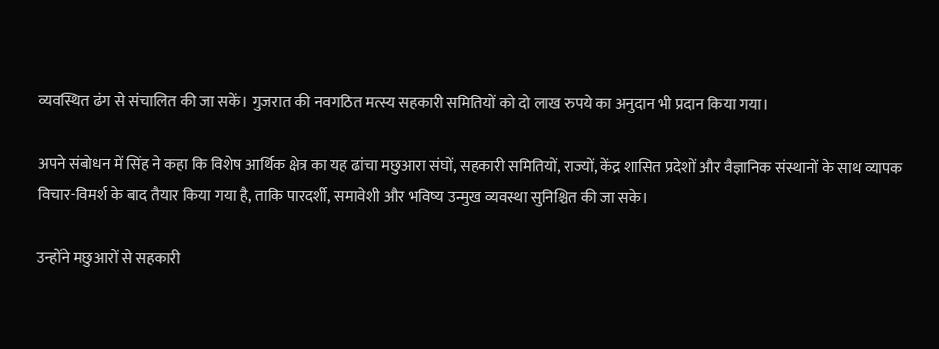व्यवस्थित ढंग से संचालित की जा सकें। गुजरात की नवगठित मत्स्य सहकारी समितियों को दो लाख रुपये का अनुदान भी प्रदान किया गया।

अपने संबोधन में सिंह ने कहा कि विशेष आर्थिक क्षेत्र का यह ढांचा मछुआरा संघों, सहकारी समितियों, राज्यों, केंद्र शासित प्रदेशों और वैज्ञानिक संस्थानों के साथ व्यापक विचार-विमर्श के बाद तैयार किया गया है, ताकि पारदर्शी, समावेशी और भविष्य उन्मुख व्यवस्था सुनिश्चित की जा सके।

उन्होंने मछुआरों से सहकारी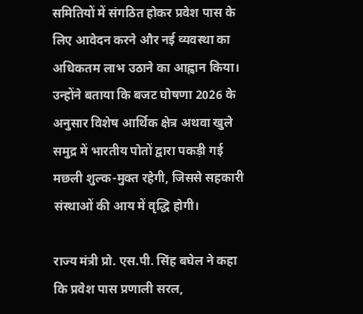समितियों में संगठित होकर प्रवेश पास के लिए आवेदन करने और नई व्यवस्था का अधिकतम लाभ उठाने का आह्वान किया। उन्होंने बताया कि बजट घोषणा 2026 के अनुसार विशेष आर्थिक क्षेत्र अथवा खुले समुद्र में भारतीय पोतों द्वारा पकड़ी गई मछली शुल्क-मुक्त रहेगी, जिससे सहकारी संस्थाओं की आय में वृद्धि होगी।

राज्य मंत्री प्रो. एस.पी. सिंह बघेल ने कहा कि प्रवेश पास प्रणाली सरल,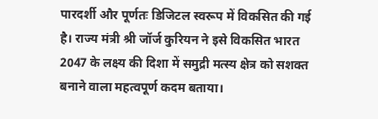पारदर्शी और पूर्णतः डिजिटल स्वरूप में विकसित की गई है। राज्य मंत्री श्री जॉर्ज कुरियन ने इसे विकसित भारत 2047 के लक्ष्य की दिशा में समुद्री मत्स्य क्षेत्र को सशक्त बनाने वाला महत्वपूर्ण कदम बताया।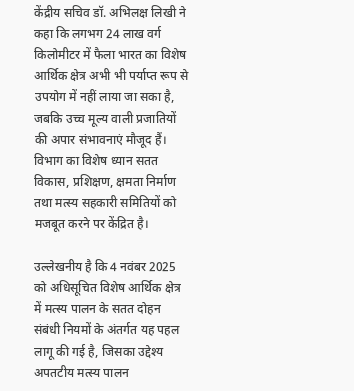केंद्रीय सचिव डॉ. अभिलक्ष लिखी ने कहा कि लगभग 24 लाख वर्ग किलोमीटर में फैला भारत का विशेष आर्थिक क्षेत्र अभी भी पर्याप्त रूप से उपयोग में नहीं लाया जा सका है, जबकि उच्च मूल्य वाली प्रजातियों की अपार संभावनाएं मौजूद हैं। विभाग का विशेष ध्यान सतत विकास, प्रशिक्षण, क्षमता निर्माण तथा मत्स्य सहकारी समितियों को मजबूत करने पर केंद्रित है।

उल्लेखनीय है कि 4 नवंबर 2025 को अधिसूचित विशेष आर्थिक क्षेत्र में मत्स्य पालन के सतत दोहन संबंधी नियमों के अंतर्गत यह पहल लागू की गई है, जिसका उद्देश्य अपतटीय मत्स्य पालन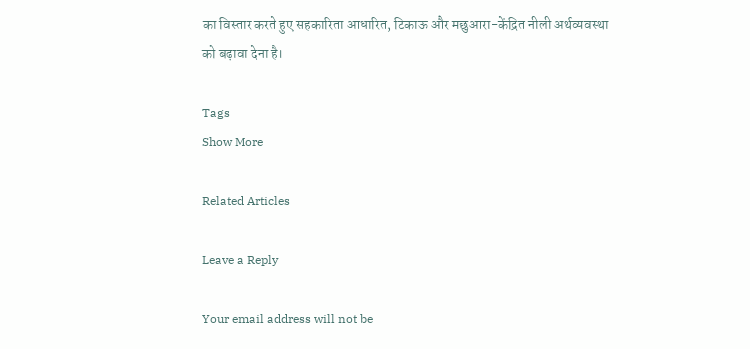का विस्तार करते हुए सहकारिता आधारित, टिकाऊ और मछुआरा-केंद्रित नीली अर्थव्यवस्था को बढ़ावा देना है।

Tags
Show More

Related Articles

Leave a Reply

Your email address will not be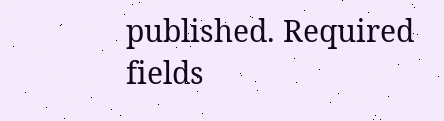published. Required fields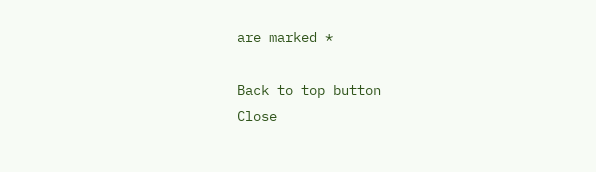are marked *

Back to top button
Close